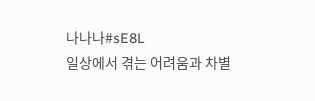나나나#sE8L
일상에서 겪는 어려움과 차별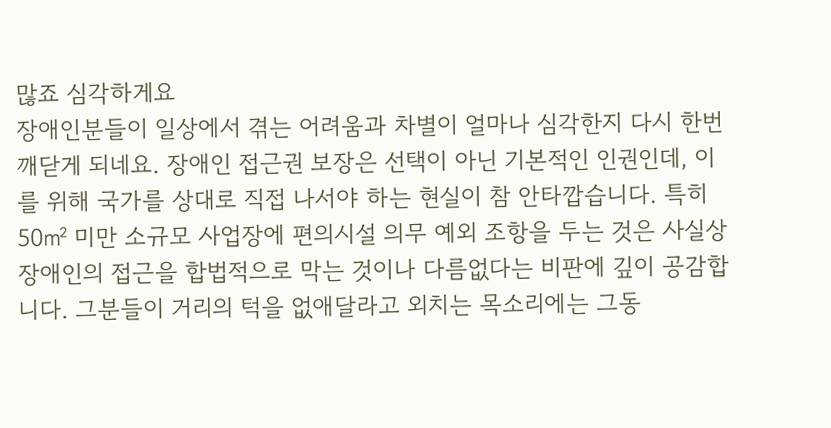많죠 심각하게요
장애인분들이 일상에서 겪는 어려움과 차별이 얼마나 심각한지 다시 한번 깨닫게 되네요. 장애인 접근권 보장은 선택이 아닌 기본적인 인권인데, 이를 위해 국가를 상대로 직접 나서야 하는 현실이 참 안타깝습니다. 특히 50㎡ 미만 소규모 사업장에 편의시설 의무 예외 조항을 두는 것은 사실상 장애인의 접근을 합법적으로 막는 것이나 다름없다는 비판에 깊이 공감합니다. 그분들이 거리의 턱을 없애달라고 외치는 목소리에는 그동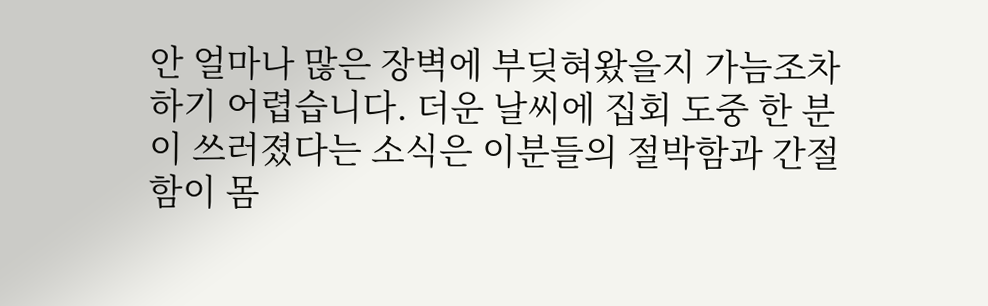안 얼마나 많은 장벽에 부딪혀왔을지 가늠조차 하기 어렵습니다. 더운 날씨에 집회 도중 한 분이 쓰러졌다는 소식은 이분들의 절박함과 간절함이 몸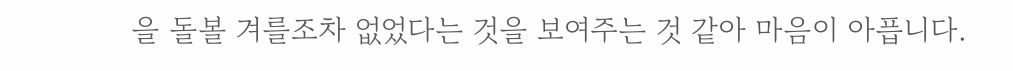을 돌볼 겨를조차 없었다는 것을 보여주는 것 같아 마음이 아픕니다.